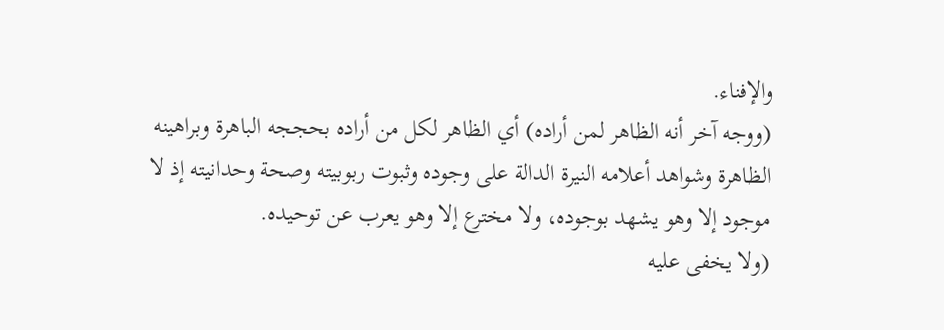والإفناء.
(ووجه آخر أنه الظاهر لمن أراده) أي الظاهر لكل من أراده بحججه الباهرة وبراهينه الظاهرة وشواهد أعلامه النيرة الدالة على وجوده وثبوت ربوبيته وصحة وحدانيته إذ لا موجود إلا وهو يشهد بوجوده، ولا مخترع إلا وهو يعرب عن توحيده.
(ولا يخفى عليه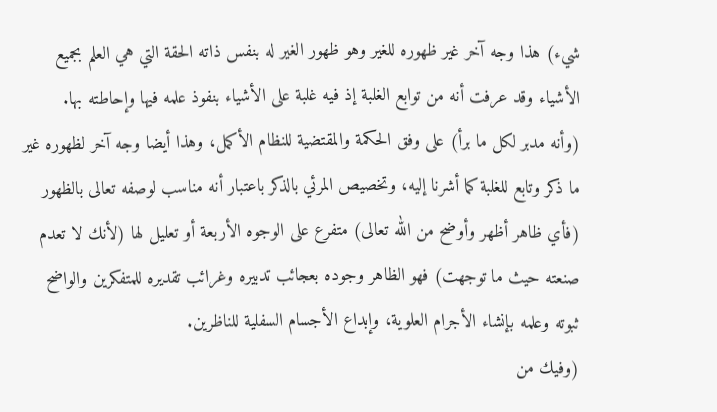شيء) هذا وجه آخر غير ظهوره للغير وهو ظهور الغير له بنفس ذاته الحقة التي هي العلم بجميع الأشياء وقد عرفت أنه من توابع الغلبة إذ فيه غلبة على الأشياء بنفوذ علمه فيها وإحاطته بها.
(وأنه مدبر لكل ما برأ) على وفق الحكمة والمقتضية للنظام الأكمل، وهذا أيضا وجه آخر لظهوره غير ما ذكر وتابع للغلبة كما أشرنا إليه، وتخصيص المرئي بالذكر باعتبار أنه مناسب لوصفه تعالى بالظهور (فأي ظاهر أظهر وأوضح من الله تعالى) متفرع على الوجوه الأربعة أو تعليل لها (لأنك لا تعدم صنعته حيث ما توجهت) فهو الظاهر وجوده بعجائب تدبيره وغرائب تقديره للمتفكرين والواضح ثبوته وعلمه بإنشاء الأجرام العلوية، وإبداع الأجسام السفلية للناظرين.
(وفيك من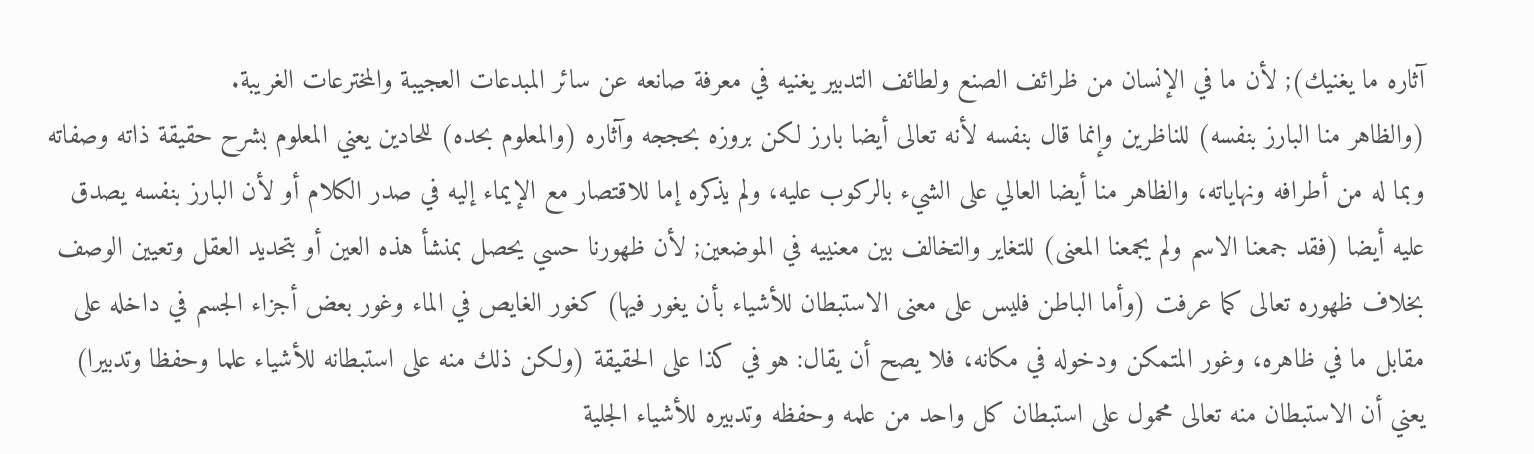آثاره ما يغنيك); لأن ما في الإنسان من ظرائف الصنع ولطائف التدبير يغنيه في معرفة صانعه عن سائر المبدعات العجيبة والمخترعات الغريبة.
(والظاهر منا البارز بنفسه) للناظرين وإنما قال بنفسه لأنه تعالى أيضا بارز لكن بروزه بحججه وآثاره (والمعلوم بحده) للحادين يعني المعلوم بشرح حقيقة ذاته وصفاته وبما له من أطرافه ونهاياته، والظاهر منا أيضا العالي على الشيء بالركوب عليه، ولم يذكره إما للاقتصار مع الإيماء إليه في صدر الكلام أو لأن البارز بنفسه يصدق عليه أيضا (فقد جمعنا الاسم ولم يجمعنا المعنى) للتغاير والتخالف بين معنييه في الموضعين; لأن ظهورنا حسي يحصل بمنشأ هذه العين أو بتحديد العقل وتعيين الوصف بخلاف ظهوره تعالى كما عرفت (وأما الباطن فليس على معنى الاستبطان للأشياء بأن يغور فيها) كغور الغايص في الماء وغور بعض أجزاء الجسم في داخله على مقابل ما في ظاهره، وغور المتمكن ودخوله في مكانه، فلا يصح أن يقال: هو في كذا على الحقيقة (ولكن ذلك منه على استبطانه للأشياء علما وحفظا وتدبيرا) يعني أن الاستبطان منه تعالى محمول على استبطان كل واحد من علمه وحفظه وتدبيره للأشياء الجلية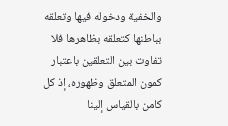والخفية ودخوله فيها وتعلقه بباطنها كتعلقه بظاهرها فلا تفاوت بين التعلقين باعتبار كمون المتعلق وظهوره، إذ كل كامن بالقياس إلينا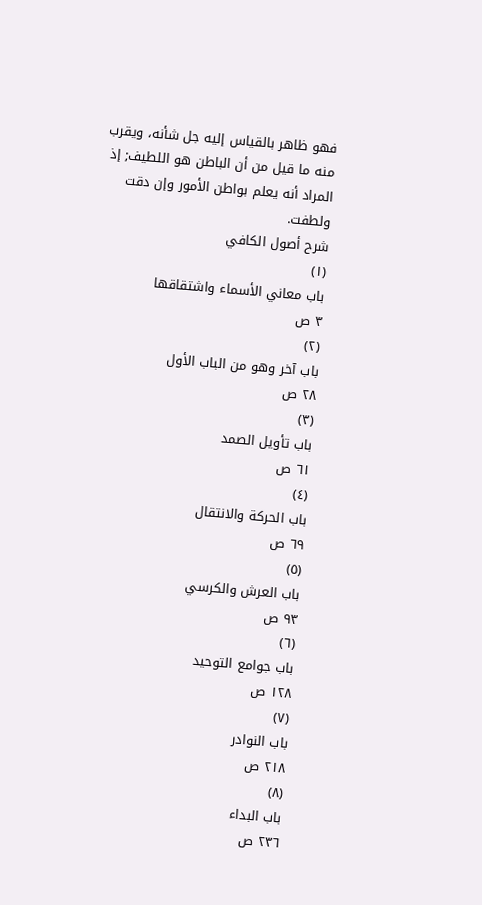فهو ظاهر بالقياس إليه جل شأنه، ويقرب منه ما قيل من أن الباطن هو اللطيف; إذ المراد أنه يعلم بواطن الأمور وإن دقت ولطفت.
شرح أصول الكافي
(١)
باب معاني الأسماء واشتقاقها
٣ ص
(٢)
باب آخر وهو من الباب الأول
٢٨ ص
(٣)
باب تأويل الصمد
٦١ ص
(٤)
باب الحركة والانتقال
٦٩ ص
(٥)
باب العرش والكرسي
٩٣ ص
(٦)
باب جوامع التوحيد
١٢٨ ص
(٧)
باب النوادر
٢١٨ ص
(٨)
باب البداء
٢٣٦ ص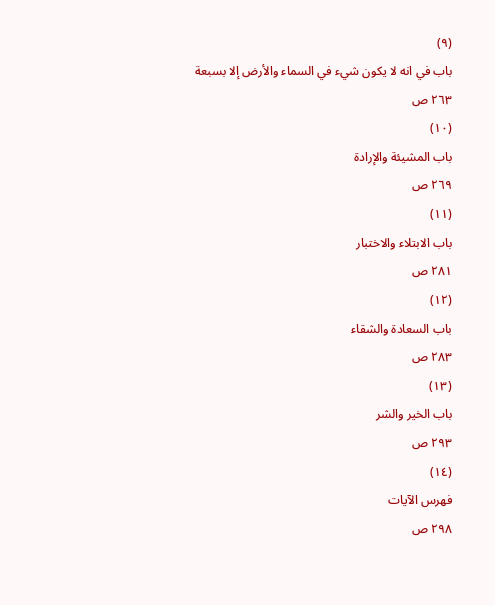(٩)
باب في انه لا يكون شيء في السماء والأرض إلا بسبعة
٢٦٣ ص
(١٠)
باب المشيئة والإرادة
٢٦٩ ص
(١١)
باب الابتلاء والاختبار
٢٨١ ص
(١٢)
باب السعادة والشقاء
٢٨٣ ص
(١٣)
باب الخير والشر
٢٩٣ ص
(١٤)
فهرس الآيات
٢٩٨ ص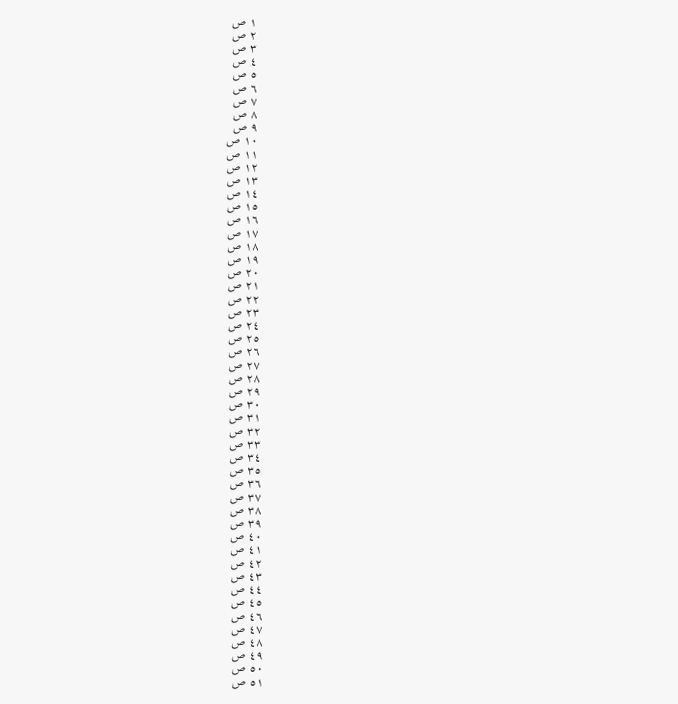١ ص
٢ ص
٣ ص
٤ ص
٥ ص
٦ ص
٧ ص
٨ ص
٩ ص
١٠ ص
١١ ص
١٢ ص
١٣ ص
١٤ ص
١٥ ص
١٦ ص
١٧ ص
١٨ ص
١٩ ص
٢٠ ص
٢١ ص
٢٢ ص
٢٣ ص
٢٤ ص
٢٥ ص
٢٦ ص
٢٧ ص
٢٨ ص
٢٩ ص
٣٠ ص
٣١ ص
٣٢ ص
٣٣ ص
٣٤ ص
٣٥ ص
٣٦ ص
٣٧ ص
٣٨ ص
٣٩ ص
٤٠ ص
٤١ ص
٤٢ ص
٤٣ ص
٤٤ ص
٤٥ ص
٤٦ ص
٤٧ ص
٤٨ ص
٤٩ ص
٥٠ ص
٥١ ص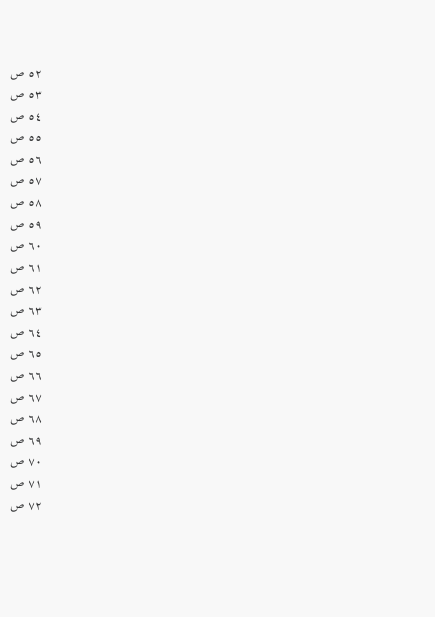٥٢ ص
٥٣ ص
٥٤ ص
٥٥ ص
٥٦ ص
٥٧ ص
٥٨ ص
٥٩ ص
٦٠ ص
٦١ ص
٦٢ ص
٦٣ ص
٦٤ ص
٦٥ ص
٦٦ ص
٦٧ ص
٦٨ ص
٦٩ ص
٧٠ ص
٧١ ص
٧٢ ص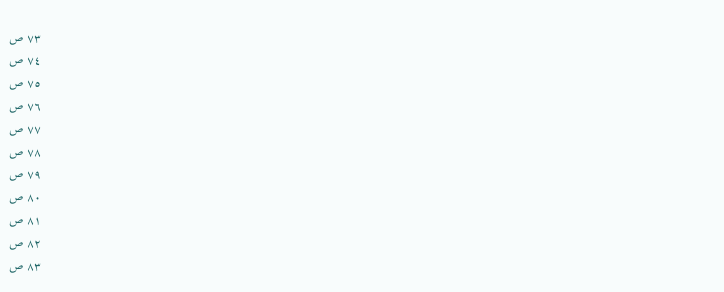٧٣ ص
٧٤ ص
٧٥ ص
٧٦ ص
٧٧ ص
٧٨ ص
٧٩ ص
٨٠ ص
٨١ ص
٨٢ ص
٨٣ ص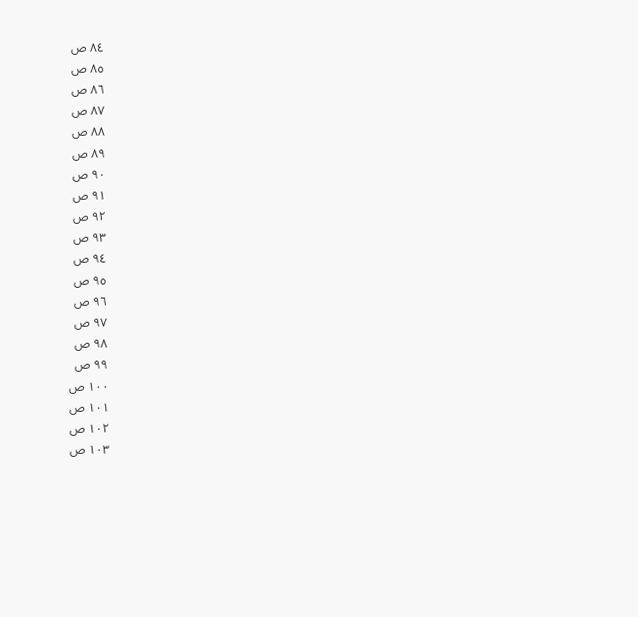٨٤ ص
٨٥ ص
٨٦ ص
٨٧ ص
٨٨ ص
٨٩ ص
٩٠ ص
٩١ ص
٩٢ ص
٩٣ ص
٩٤ ص
٩٥ ص
٩٦ ص
٩٧ ص
٩٨ ص
٩٩ ص
١٠٠ ص
١٠١ ص
١٠٢ ص
١٠٣ ص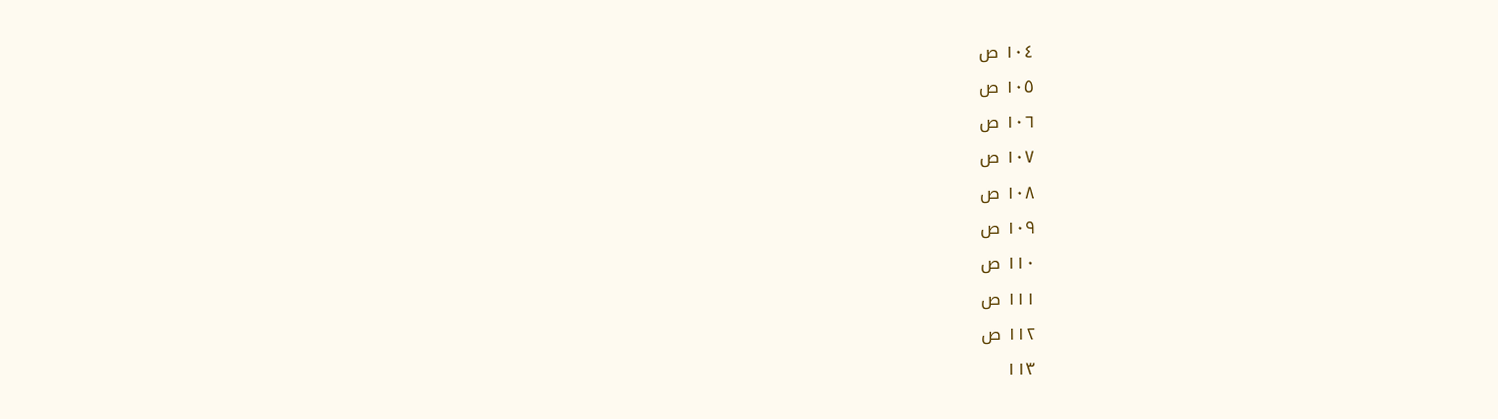١٠٤ ص
١٠٥ ص
١٠٦ ص
١٠٧ ص
١٠٨ ص
١٠٩ ص
١١٠ ص
١١١ ص
١١٢ ص
١١٣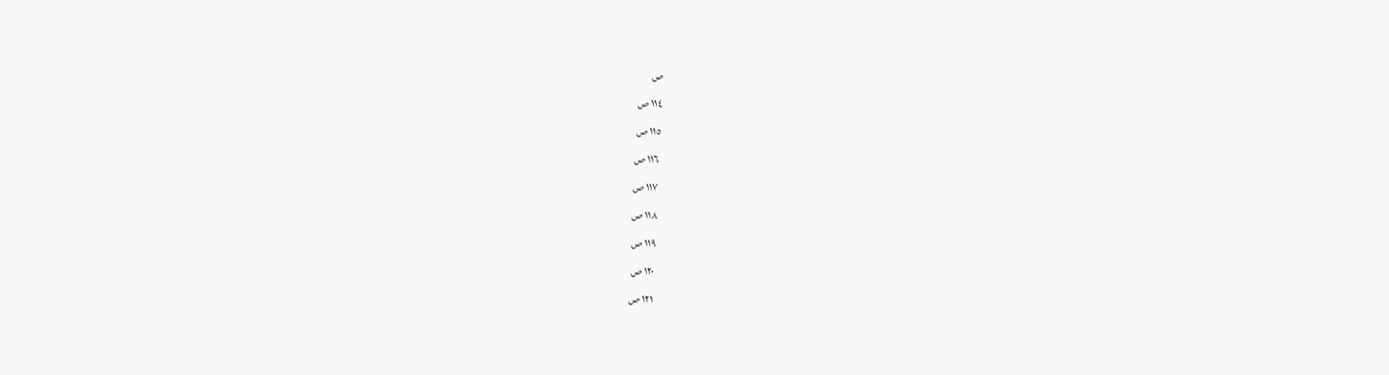ص
١١٤ ص
١١٥ ص
١١٦ ص
١١٧ ص
١١٨ ص
١١٩ ص
١٢٠ ص
١٢١ ص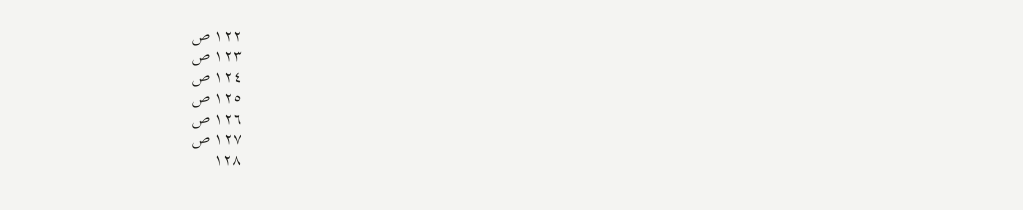١٢٢ ص
١٢٣ ص
١٢٤ ص
١٢٥ ص
١٢٦ ص
١٢٧ ص
١٢٨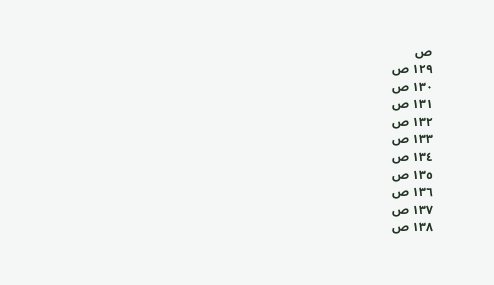ص
١٢٩ ص
١٣٠ ص
١٣١ ص
١٣٢ ص
١٣٣ ص
١٣٤ ص
١٣٥ ص
١٣٦ ص
١٣٧ ص
١٣٨ ص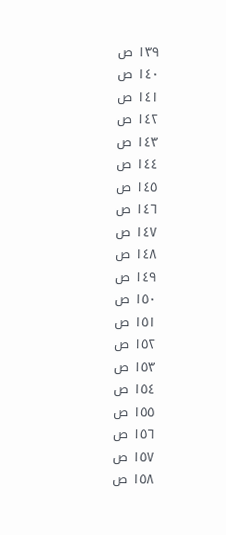١٣٩ ص
١٤٠ ص
١٤١ ص
١٤٢ ص
١٤٣ ص
١٤٤ ص
١٤٥ ص
١٤٦ ص
١٤٧ ص
١٤٨ ص
١٤٩ ص
١٥٠ ص
١٥١ ص
١٥٢ ص
١٥٣ ص
١٥٤ ص
١٥٥ ص
١٥٦ ص
١٥٧ ص
١٥٨ ص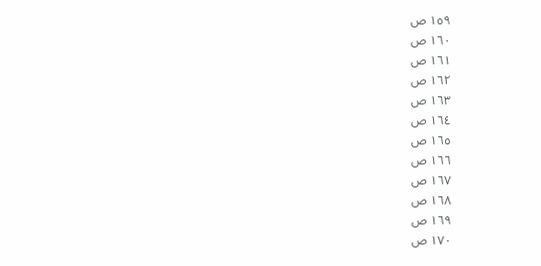١٥٩ ص
١٦٠ ص
١٦١ ص
١٦٢ ص
١٦٣ ص
١٦٤ ص
١٦٥ ص
١٦٦ ص
١٦٧ ص
١٦٨ ص
١٦٩ ص
١٧٠ ص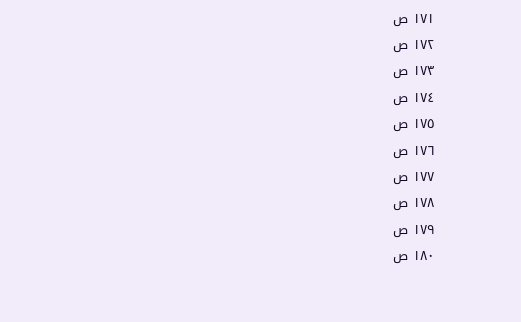١٧١ ص
١٧٢ ص
١٧٣ ص
١٧٤ ص
١٧٥ ص
١٧٦ ص
١٧٧ ص
١٧٨ ص
١٧٩ ص
١٨٠ ص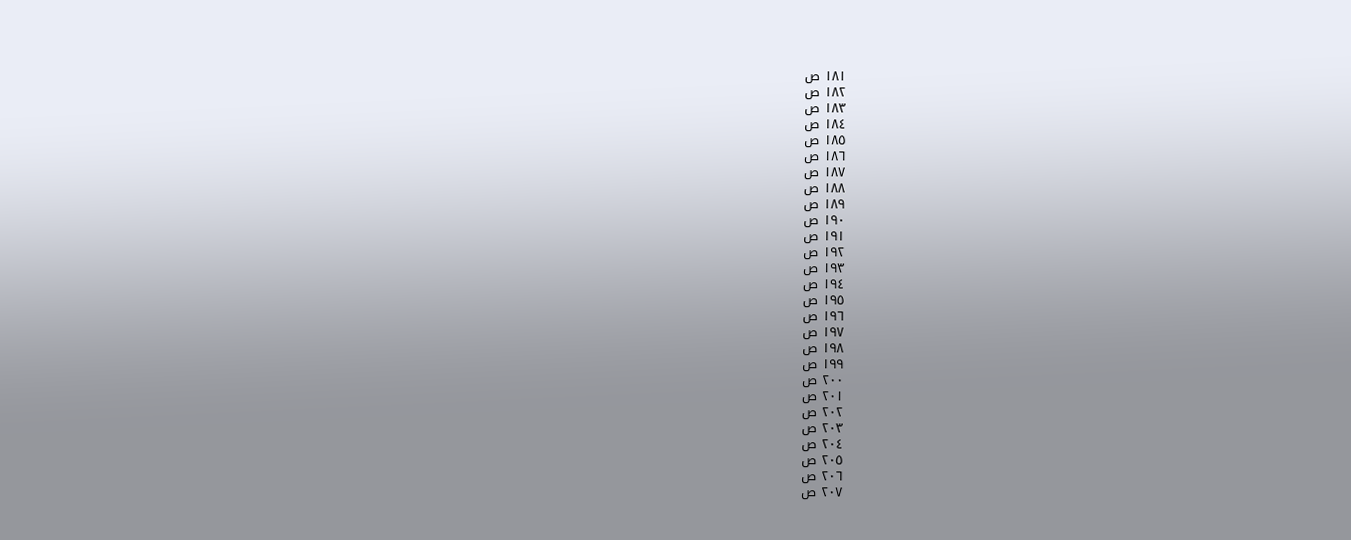١٨١ ص
١٨٢ ص
١٨٣ ص
١٨٤ ص
١٨٥ ص
١٨٦ ص
١٨٧ ص
١٨٨ ص
١٨٩ ص
١٩٠ ص
١٩١ ص
١٩٢ ص
١٩٣ ص
١٩٤ ص
١٩٥ ص
١٩٦ ص
١٩٧ ص
١٩٨ ص
١٩٩ ص
٢٠٠ ص
٢٠١ ص
٢٠٢ ص
٢٠٣ ص
٢٠٤ ص
٢٠٥ ص
٢٠٦ ص
٢٠٧ ص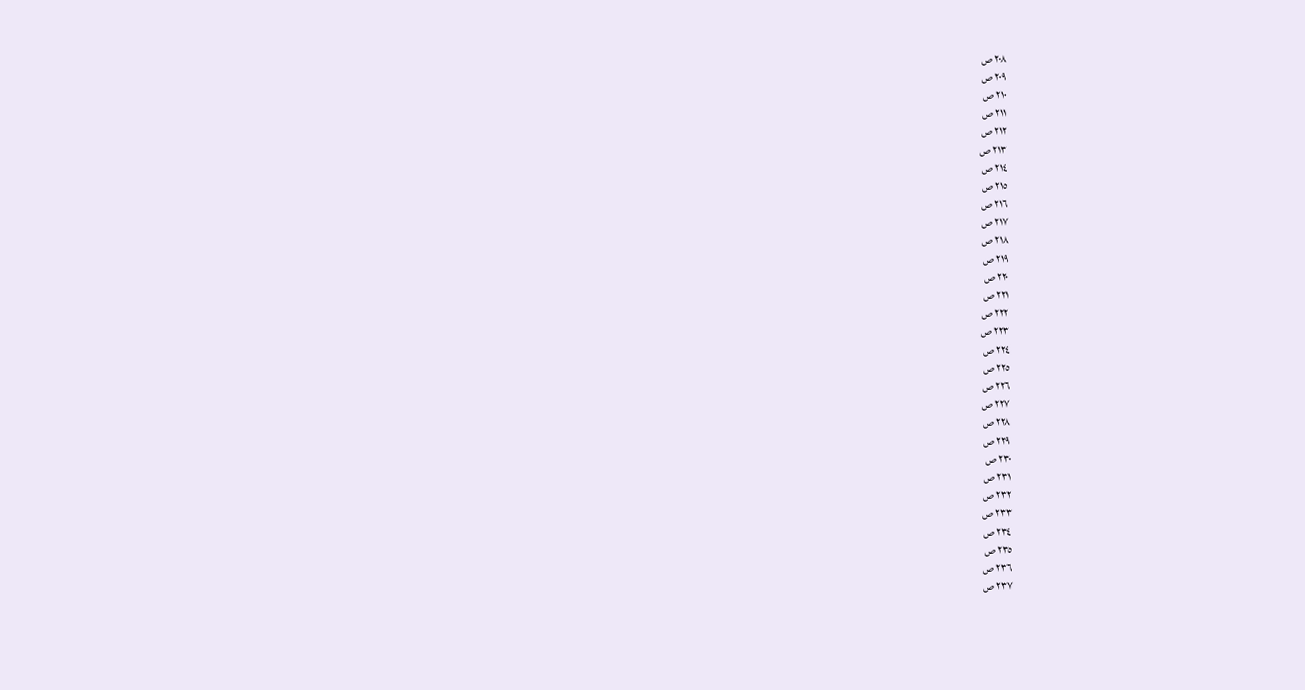٢٠٨ ص
٢٠٩ ص
٢١٠ ص
٢١١ ص
٢١٢ ص
٢١٣ ص
٢١٤ ص
٢١٥ ص
٢١٦ ص
٢١٧ ص
٢١٨ ص
٢١٩ ص
٢٢٠ ص
٢٢١ ص
٢٢٢ ص
٢٢٣ ص
٢٢٤ ص
٢٢٥ ص
٢٢٦ ص
٢٢٧ ص
٢٢٨ ص
٢٢٩ ص
٢٣٠ ص
٢٣١ ص
٢٣٢ ص
٢٣٣ ص
٢٣٤ ص
٢٣٥ ص
٢٣٦ ص
٢٣٧ ص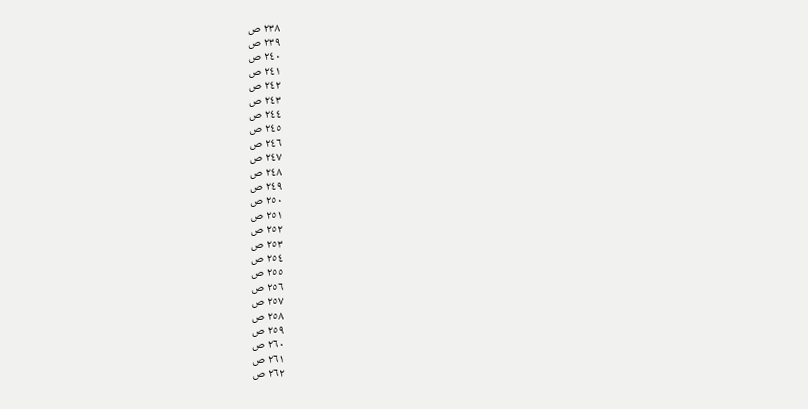٢٣٨ ص
٢٣٩ ص
٢٤٠ ص
٢٤١ ص
٢٤٢ ص
٢٤٣ ص
٢٤٤ ص
٢٤٥ ص
٢٤٦ ص
٢٤٧ ص
٢٤٨ ص
٢٤٩ ص
٢٥٠ ص
٢٥١ ص
٢٥٢ ص
٢٥٣ ص
٢٥٤ ص
٢٥٥ ص
٢٥٦ ص
٢٥٧ ص
٢٥٨ ص
٢٥٩ ص
٢٦٠ ص
٢٦١ ص
٢٦٢ ص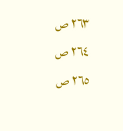٢٦٣ ص
٢٦٤ ص
٢٦٥ ص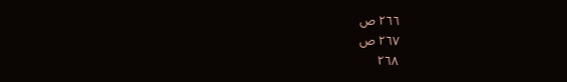٢٦٦ ص
٢٦٧ ص
٢٦٨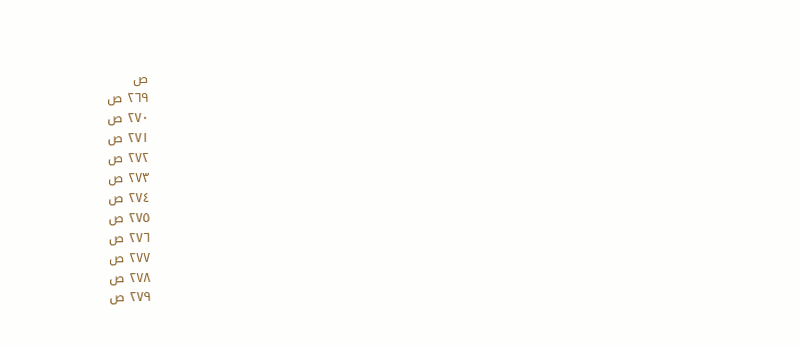ص
٢٦٩ ص
٢٧٠ ص
٢٧١ ص
٢٧٢ ص
٢٧٣ ص
٢٧٤ ص
٢٧٥ ص
٢٧٦ ص
٢٧٧ ص
٢٧٨ ص
٢٧٩ ص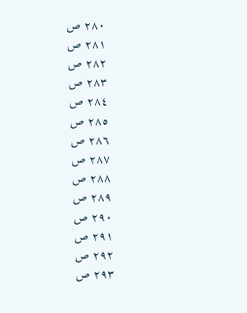٢٨٠ ص
٢٨١ ص
٢٨٢ ص
٢٨٣ ص
٢٨٤ ص
٢٨٥ ص
٢٨٦ ص
٢٨٧ ص
٢٨٨ ص
٢٨٩ ص
٢٩٠ ص
٢٩١ ص
٢٩٢ ص
٢٩٣ ص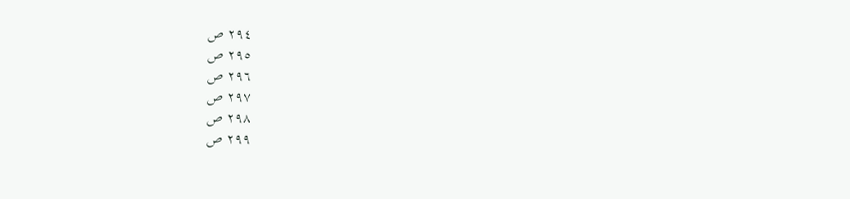٢٩٤ ص
٢٩٥ ص
٢٩٦ ص
٢٩٧ ص
٢٩٨ ص
٢٩٩ ص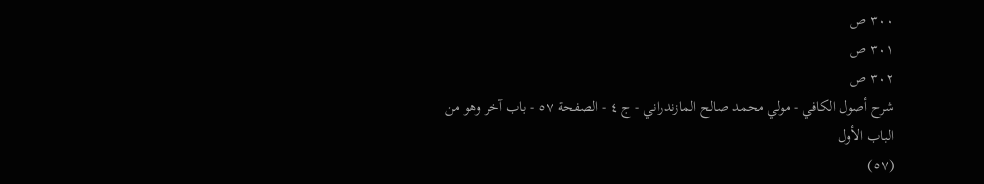٣٠٠ ص
٣٠١ ص
٣٠٢ ص
شرح أصول الكافي - مولي محمد صالح المازندراني - ج ٤ - الصفحة ٥٧ - باب آخر وهو من الباب الأول
(٥٧)